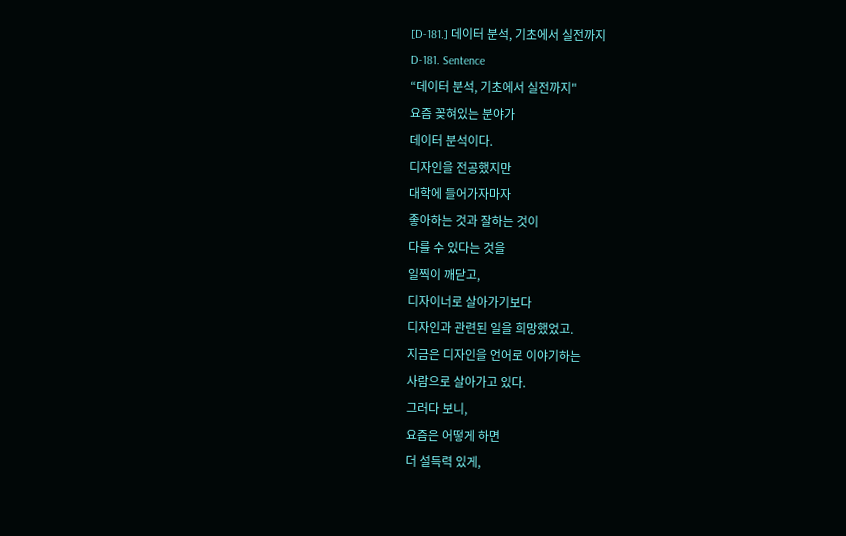[D-181.] 데이터 분석, 기초에서 실전까지
D-181. Sentence
“데이터 분석, 기초에서 실전까지"
요즘 꽂혀있는 분야가
데이터 분석이다.
디자인을 전공했지만
대학에 들어가자마자
좋아하는 것과 잘하는 것이
다를 수 있다는 것을
일찍이 깨닫고,
디자이너로 살아가기보다
디자인과 관련된 일을 희망했었고.
지금은 디자인을 언어로 이야기하는
사람으로 살아가고 있다.
그러다 보니,
요즘은 어떻게 하면
더 설득력 있게,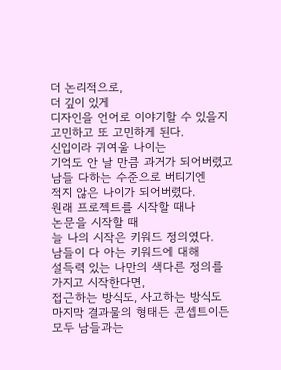더 논리적으로,
더 깊이 있게
디자인을 언어로 이야기할 수 있을지
고민하고 또 고민하게 된다.
신입이라 귀여울 나이는
기억도 안 날 만큼 과거가 되어버렸고
남들 다하는 수준으로 버티기엔
적지 않은 나이가 되어버렸다.
원래 프로젝트를 시작할 때나
논문을 시작할 때
늘 나의 시작은 키워드 정의였다.
남들이 다 아는 키워드에 대해
설득력 있는 나만의 색다른 정의를
가지고 시작한다면,
접근하는 방식도, 사고하는 방식도
마지막 결과물의 형태든 콘셉트이든
모두 남들과는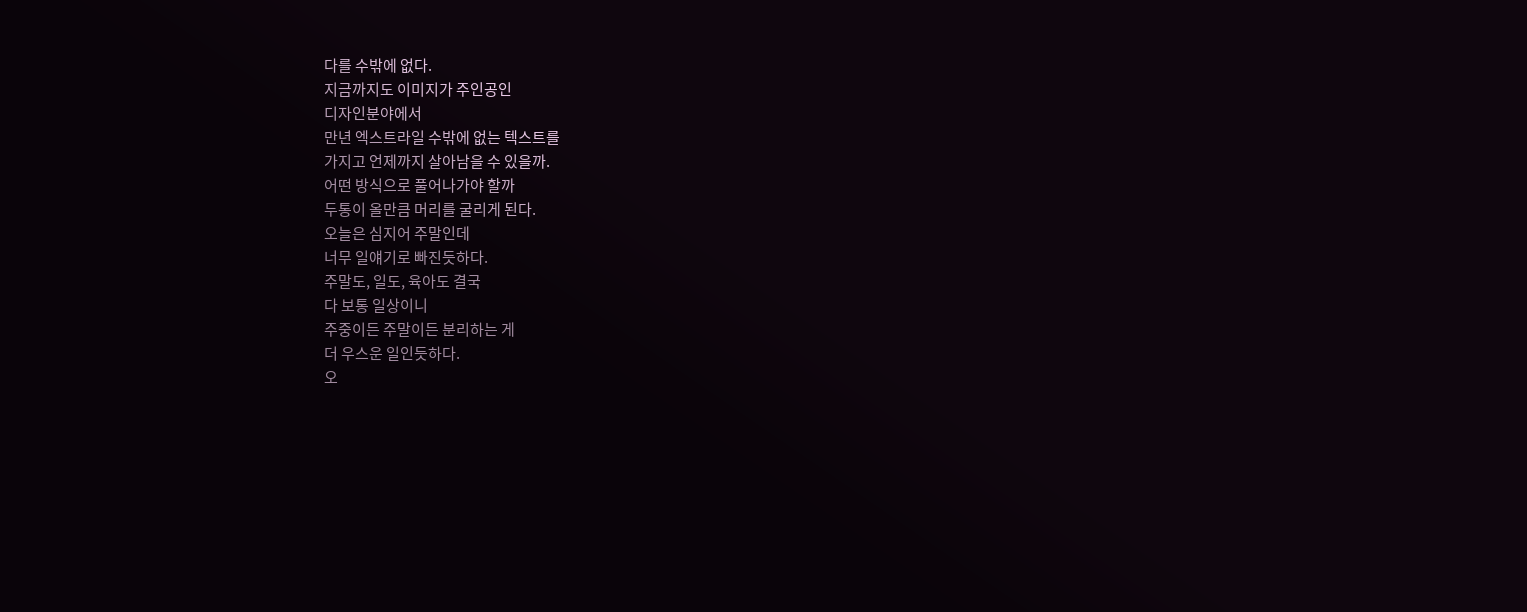다를 수밖에 없다.
지금까지도 이미지가 주인공인
디자인분야에서
만년 엑스트라일 수밖에 없는 텍스트를
가지고 언제까지 살아남을 수 있을까.
어떤 방식으로 풀어나가야 할까
두통이 올만큼 머리를 굴리게 된다.
오늘은 심지어 주말인데
너무 일얘기로 빠진듯하다.
주말도, 일도, 육아도 결국
다 보통 일상이니
주중이든 주말이든 분리하는 게
더 우스운 일인듯하다.
오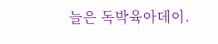늘은 독박육아데이.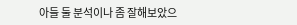아들 둘 분석이나 좀 잘해보았으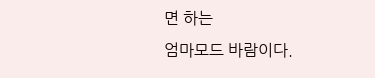면 하는
엄마모드 바람이다.